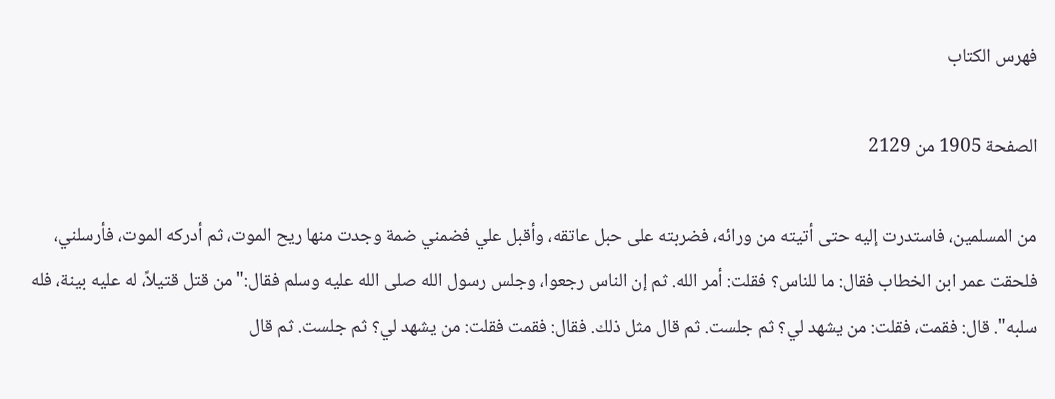فهرس الكتاب

الصفحة 1905 من 2129

من المسلمين، فاستدرت إليه حتى أتيته من ورائه، فضربته على حبل عاتقه، وأقبل علي فضمني ضمة وجدت منها ريح الموت، ثم أدركه الموت، فأرسلني، فلحقت عمر ابن الخطاب فقال: ما للناس؟ فقلت: أمر الله. ثم إن الناس رجعوا، وجلس رسول الله صلى الله عليه وسلم فقال:"من قتل قتيلاً، له عليه بينة، فله سلبه". قال: فقمت، فقلت: من يشهد لي؟ ثم جلست. ثم قال مثل ذلك. فقال: فقمت فقلت: من يشهد لي؟ ثم جلست. ثم قال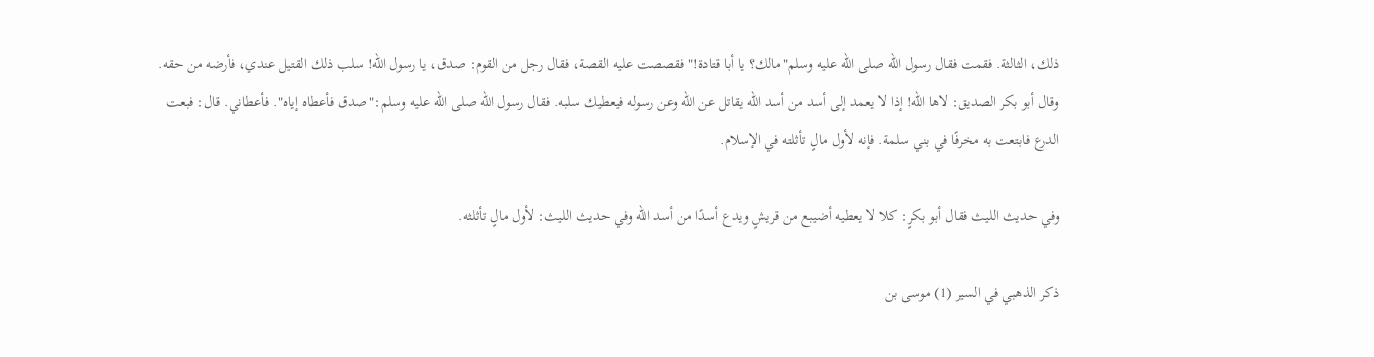ذلك، الثالثة. فقمت فقال رسول الله صلى الله عليه وسلم"مالك؟ يا أبا قتادة!"فقصصت عليه القصة، فقال رجل من القوم: صدق، يا رسول الله! سلب ذلك القتيل عندي، فأرضه من حقه. وقال أبو بكر الصديق: لاها الله! إذا لا يعمد إلى أسد من أسد الله يقاتل عن الله وعن رسوله فيعطيك سلبه. فقال رسول الله صلى الله عليه وسلم:"صدق فأعطاه إياه". فأعطاني. قال: فبعت الدرع فابتعت به مخرفًا في بني سلمة. فإنه لأول مالٍ تأثلته في الإسلام.

وفي حديث الليث فقال أبو بكرٍ: كلا لا يعطيه أضيبع من قريشٍ ويدع أسدًا من أسد الله وفي حديث الليث: لأول مالٍ تأثلثه.

ذكر الذهبي في السير (1) موسى بن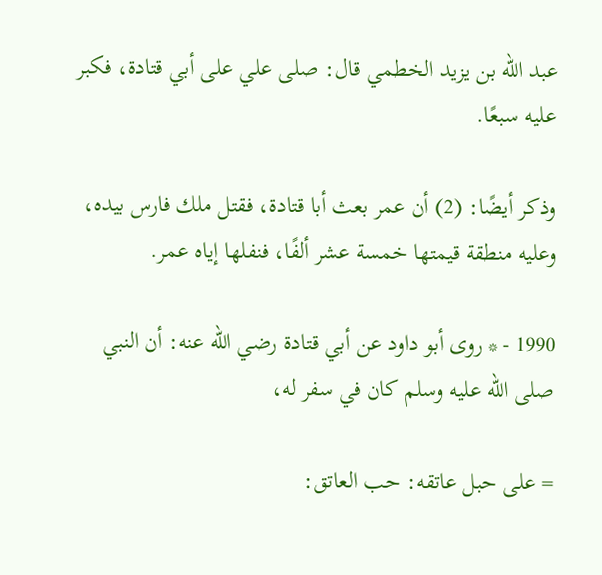عبد الله بن يزيد الخطمي قال: صلى علي على أبي قتادة، فكبر عليه سبعًا.

وذكر أيضًا: (2) أن عمر بعث أبا قتادة، فقتل ملك فارس بيده، وعليه منطقة قيمتها خمسة عشر ألفًا، فنفلها إياه عمر.

1990 - * روى أبو داود عن أبي قتادة رضي الله عنه: أن النبي صلى الله عليه وسلم كان في سفر له،

= على حبل عاتقه: حب العاتق: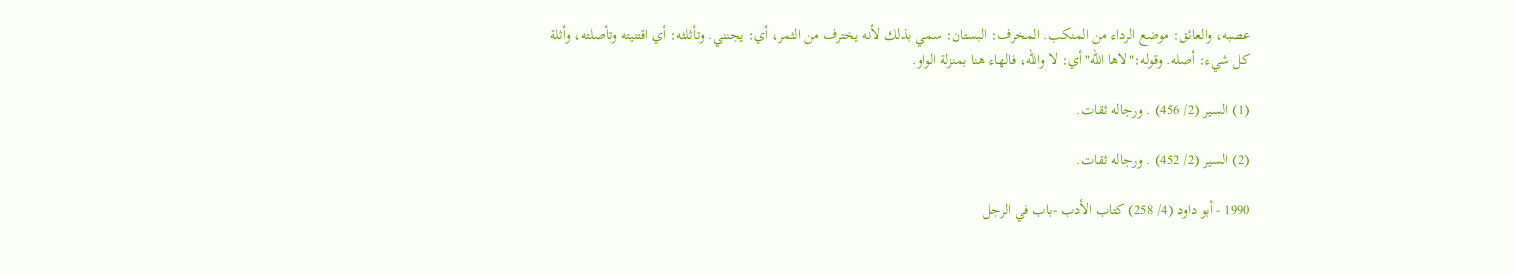عصبه، والعائق: موضع الرداء من المنكب. المخرف: البستان: سمي بذلك لأنه يخترف من الثمر، أي: يجنني. وتأثلثه: أي اقتنيته وتأصلته، وأثلة كل شيء: أصله. وقوله:"لاها الله"أي: لا والله، فالهاء هنا بمنزلة الواو.

(1) السير (2/ 456) . ورجاله ثقات.

(2) السير (2/ 452) . ورجاله ثقات.

1990 - أبو داود (4/ 258) كتاب الأدب -باب في الرجل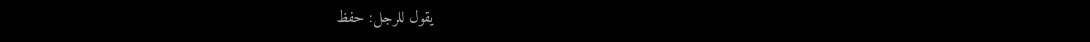يقول للرجل: حفظ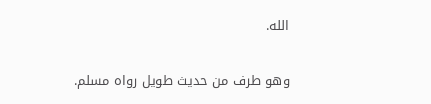الله.

وهو طرف من حديث طويل رواه مسلم.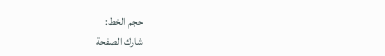حجم الخط:
شارك الصفحة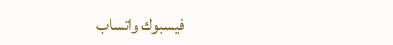فيسبوك واتساب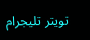تويتر تليجرام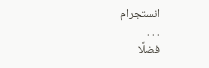انستجرام
. . .
فضلًا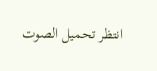انتظر تحميل الصوت